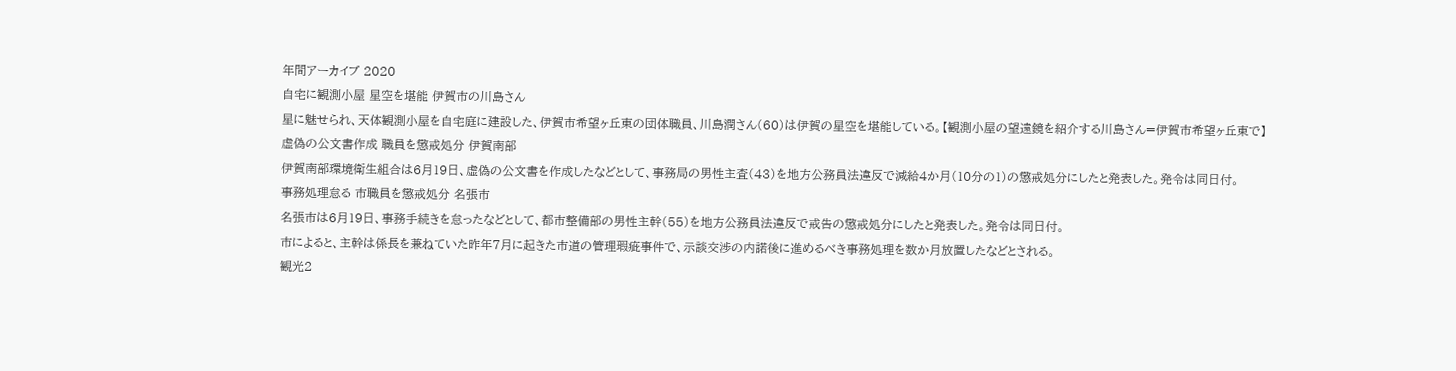年間アーカイブ 2020
自宅に観測小屋 星空を堪能 伊賀市の川島さん
星に魅せられ、天体観測小屋を自宅庭に建設した、伊賀市希望ヶ丘東の団体職員、川島潤さん(60)は伊賀の星空を堪能している。【観測小屋の望遠鏡を紹介する川島さん=伊賀市希望ヶ丘東で】
虚偽の公文書作成 職員を懲戒処分 伊賀南部
伊賀南部環境衛生組合は6月19日、虚偽の公文書を作成したなどとして、事務局の男性主査(43)を地方公務員法違反で減給4か月(10分の1)の懲戒処分にしたと発表した。発令は同日付。
事務処理怠る 市職員を懲戒処分 名張市
名張市は6月19日、事務手続きを怠ったなどとして、都市整備部の男性主幹(55)を地方公務員法違反で戒告の懲戒処分にしたと発表した。発令は同日付。
市によると、主幹は係長を兼ねていた昨年7月に起きた市道の管理瑕疵事件で、示談交渉の内諾後に進めるべき事務処理を数か月放置したなどとされる。
観光2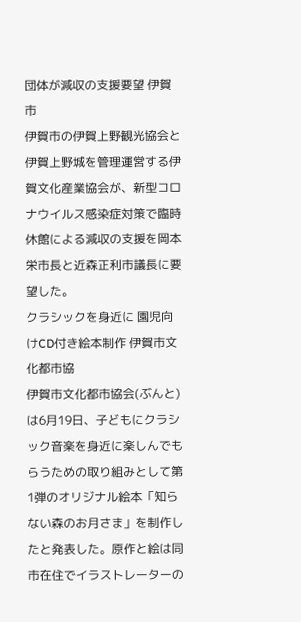団体が減収の支援要望 伊賀市
伊賀市の伊賀上野観光協会と伊賀上野城を管理運営する伊賀文化産業協会が、新型コロナウイルス感染症対策で臨時休館による減収の支援を岡本栄市長と近森正利市議長に要望した。
クラシックを身近に 園児向けCD付き絵本制作 伊賀市文化都市協
伊賀市文化都市協会(ぶんと)は6月19日、子どもにクラシック音楽を身近に楽しんでもらうための取り組みとして第1弾のオリジナル絵本「知らない森のお月さま」を制作したと発表した。原作と絵は同市在住でイラストレーターの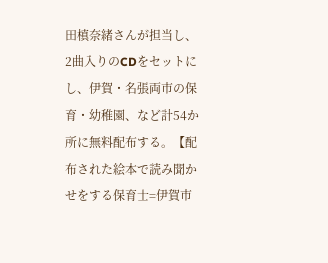田槙奈緒さんが担当し、2曲入りのCDをセットにし、伊賀・名張両市の保育・幼稚園、など計54か所に無料配布する。【配布された絵本で読み聞かせをする保育士=伊賀市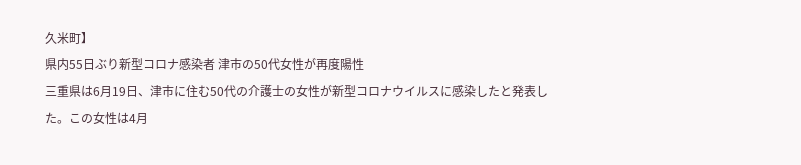久米町】
県内55日ぶり新型コロナ感染者 津市の50代女性が再度陽性
三重県は6月19日、津市に住む50代の介護士の女性が新型コロナウイルスに感染したと発表した。この女性は4月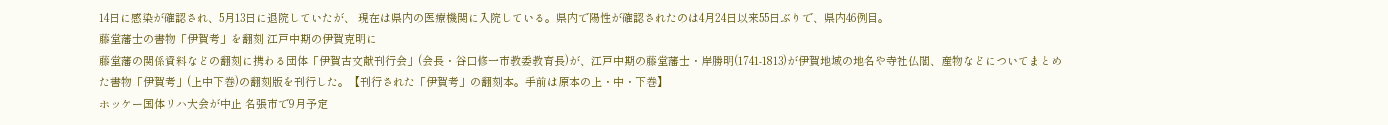14日に感染が確認され、5月13日に退院していたが、 現在は県内の医療機関に入院している。県内で陽性が確認されたのは4月24日以来55日ぶりで、県内46例目。
藤堂藩士の書物「伊賀考」を翻刻 江戸中期の伊賀克明に
藤堂藩の関係資料などの翻刻に携わる団体「伊賀古文献刊行会」(会長・谷口修一市教委教育長)が、江戸中期の藤堂藩士・岸勝明(1741‐1813)が伊賀地域の地名や寺社仏閣、産物などについてまとめた書物「伊賀考」(上中下巻)の翻刻版を刊行した。【刊行された「伊賀考」の翻刻本。手前は原本の上・中・下巻】
ホッケー国体リハ大会が中止 名張市で9月予定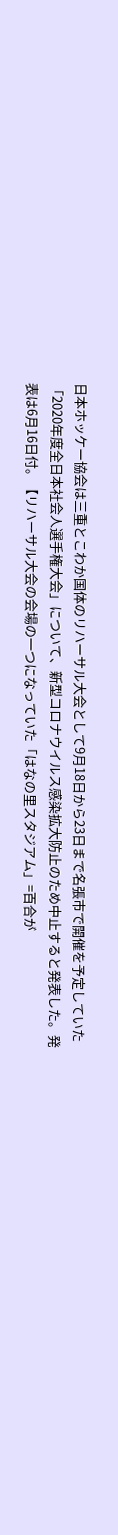日本ホッケー協会は三重とこわか国体のリハーサル大会として9月18日から23日まで名張市で開催を予定していた「2020年度全日本社会人選手権大会」について、新型コロナウイルス感染拡大防止のため中止すると発表した。発表は6月16日付。【リハーサル大会の会場の一つになっていた「はなの里スタジアム」=百合が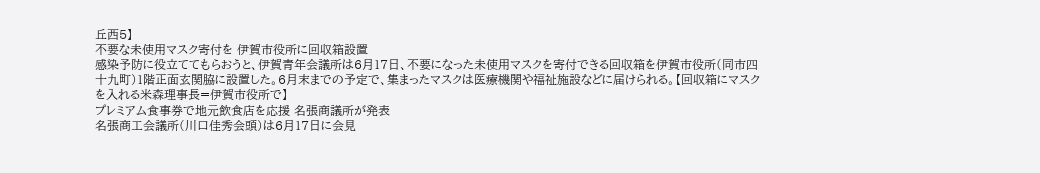丘西5】
不要な未使用マスク寄付を 伊賀市役所に回収箱設置
感染予防に役立ててもらおうと、伊賀青年会議所は6月17日、不要になった未使用マスクを寄付できる回収箱を伊賀市役所(同市四十九町)1階正面玄関脇に設置した。6月末までの予定で、集まったマスクは医療機関や福祉施設などに届けられる。【回収箱にマスクを入れる米森理事長=伊賀市役所で】
プレミアム食事券で地元飲食店を応援 名張商議所が発表
名張商工会議所(川口佳秀会頭)は6月17日に会見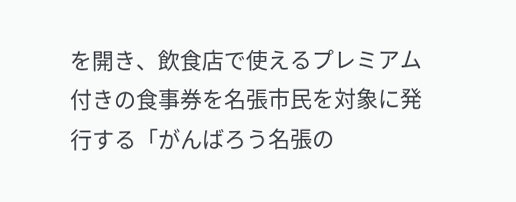を開き、飲食店で使えるプレミアム付きの食事券を名張市民を対象に発行する「がんばろう名張の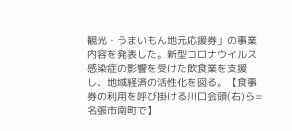観光・うまいもん地元応援券」の事業内容を発表した。新型コロナウイルス感染症の影響を受けた飲食業を支援し、地域経済の活性化を図る。【食事券の利用を呼び掛ける川口会頭(右)ら=名張市南町で】